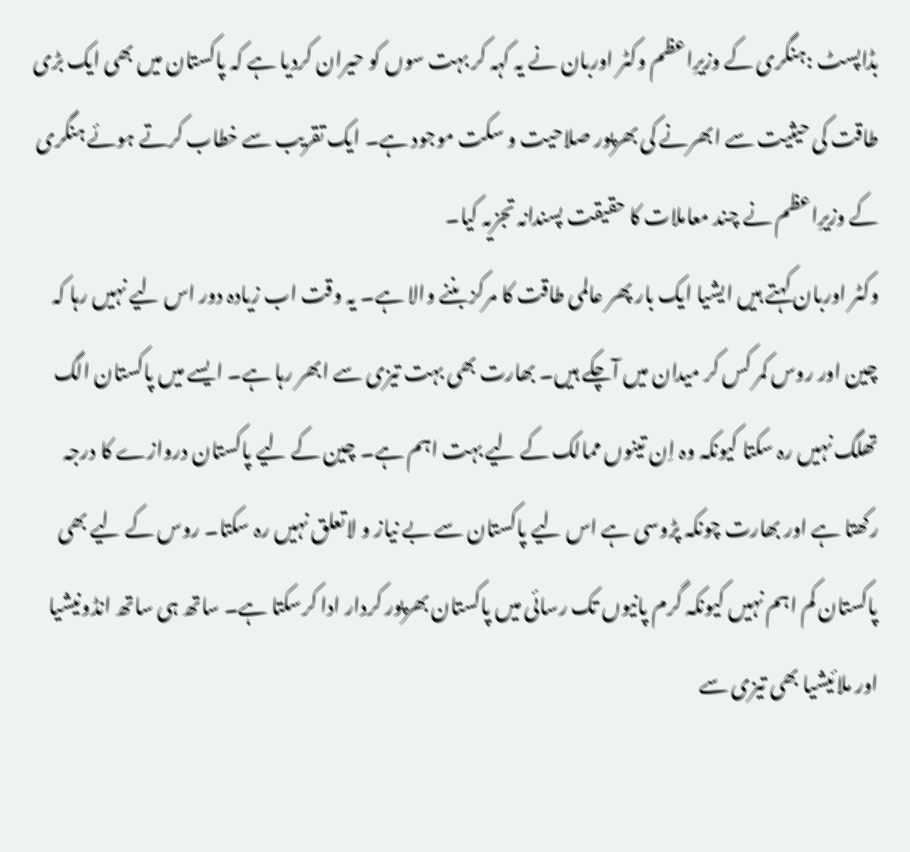بڈاپسٹ :ہنگری کے وزیرِاعظم وکٹر اوربان نے یہ کہہ کر بہت سوں کو حیران کردیا ہے کہ پاکستان میں بھی ایک بڑی طاقت کی حیثیت سے ابھرنے کی بھرپور صلاحیت و سکت موجود ہے۔ ایک تقریب سے خطاب کرتے ہوئے ہنگری کے وزیرِاعظم نے چند معاملات کا حقیقت پسندانہ تجزیہ کیا۔
وکٹر اوربان کہتے ہیں ایشیا ایک بار پھر عالمی طاقت کا مرکز بننے والا ہے۔ یہ وقت اب زیادہ دور اس لیے نہیں رہا کہ چین اور روس کمر کس کر میدان میں آچکے ہیں۔ بھارت بھی بہت تیزی سے ابھر رہا ہے۔ ایسے میں پاکستان الگ تھلگ نہیں رہ سکتا کیونکہ وہ اِن تینوں ممالک کے لیے بہت اہم ہے۔ چین کے لیے پاکستان دروازے کا درجہ رکھتا ہے اور بھارت چونکہ پڑوسی ہے اس لیے پاکستان سے بے نیاز و لاتعلق نہیں رہ سکتا۔ روس کے لیے بھی پاکستان کم اہم نہیں کیونکہ گرم پانیوں تک رسائی میں پاکستان بھرپور کردار ادا کرسکتا ہے۔ ساتھ ہی ساتھ انڈونیشیا اور ملائیشیا بھی تیزی سے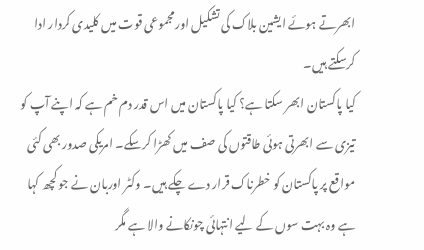ابھرتے ہوئے ایشین بلاک کی تشکیل اور مجموعی قوت میں کلیدی کردار ادا کرسکتے ہیں۔
کیا پاکستان ابھر سکتا ہے؟ کیا پاکستان میں اس قدر دم خم ہے کہ اپنے آپ کو تیزی سے ابھرتی ہوئی طاقتوں کی صف میں کھڑا کرسکے۔ امریکی صدور بھی کئی مواقع پر پاکستان کو خطرناک قرار دے چکے ہیں۔ وکٹر اوربان نے جو کچھ کہا ہے وہ بہت سوں کے لیے انتہائی چونکانے والا ہے مگر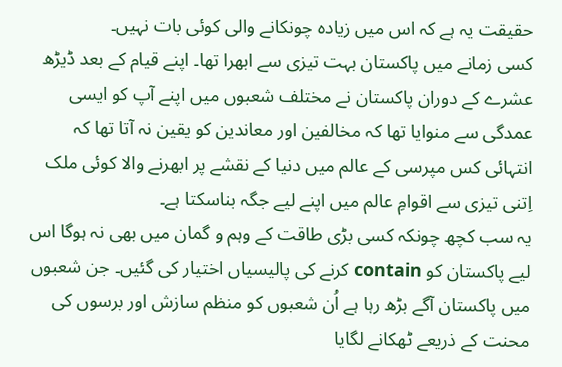حقیقت یہ ہے کہ اس میں زیادہ چونکانے والی کوئی بات نہیں۔
کسی زمانے میں پاکستان بہت تیزی سے ابھرا تھا۔ اپنے قیام کے بعد ڈیڑھ عشرے کے دوران پاکستان نے مختلف شعبوں میں اپنے آپ کو ایسی عمدگی سے منوایا تھا کہ مخالفین اور معاندین کو یقین نہ آتا تھا کہ انتہائی کس مپرسی کے عالم میں دنیا کے نقشے پر ابھرنے والا کوئی ملک اِتنی تیزی سے اقوامِ عالم میں اپنے لیے جگہ بناسکتا ہے۔
یہ سب کچھ چونکہ کسی بڑی طاقت کے وہم و گمان میں بھی نہ ہوگا اس لیے پاکستان کو contain کرنے کی پالیسیاں اختیار کی گئیں۔ جن شعبوں میں پاکستان آگے بڑھ رہا ہے اُن شعبوں کو منظم سازش اور برسوں کی محنت کے ذریعے ٹھکانے لگایا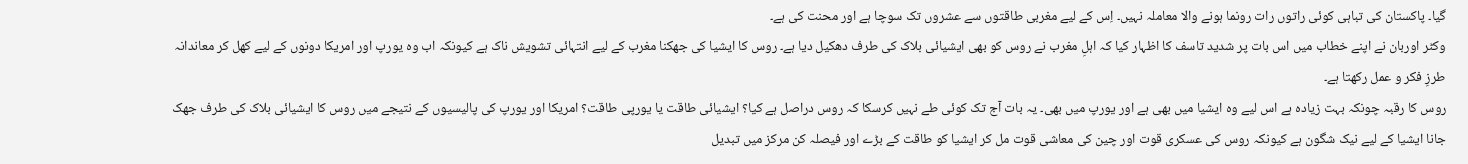گیا۔ پاکستان کی تباہی کوئی راتوں رات رونما ہونے والا معاملہ نہیں۔ اِس کے لیے مغربی طاقتوں سے عشروں تک سوچا ہے اور محنت کی ہے۔
وکٹر اوربان نے اپنے خطاب میں اس بات پر شدید تاسف کا اظہار کیا کہ اہلِ مغرب نے روس کو بھی ایشیائی بلاک کی طرف دھکیل دیا ہے۔ روس کا ایشیا کی جھکنا مغرب کے لیے انتہائی تشویش ناک ہے کیونکہ اب وہ یورپ اور امریکا دونوں کے لیے کھل کر معاندانہ طرزِ فکر و عمل رکھتا ہے۔
روس کا رقبہ چونکہ بہت زیادہ ہے اس لیے وہ ایشیا میں بھی ہے اور یورپ میں بھی۔ یہ بات آج تک کوئی طے نہیں کرسکا کہ روس دراصل ہے کیا؟ ایشیائی طاقت یا یورپی طاقت؟ امریکا اور یورپ کی پالیسیوں کے نتیجے میں روس کا ایشیائی بلاک کی طرف جھک جانا ایشیا کے لیے نیک شگون ہے کیونکہ روس کی عسکری قوت اور چین کی معاشی قوت مل کر ایشیا کو طاقت کے بڑے اور فیصلہ کن مرکز میں تبدیل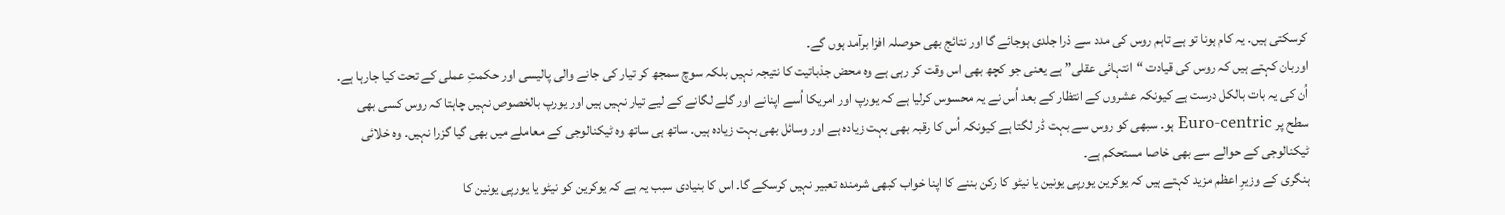کرسکتی ہیں۔ یہ کام ہونا تو ہے تاہم روس کی مدد سے ذرا جلدی ہوجائے گا اور نتائج بھی حوصلہ افزا برآمد ہوں گے۔
اوربان کہتے ہیں کہ روس کی قیادت “انتہائی عقلی” ہے یعنی جو کچھ بھی اس وقت کر رہی ہے وہ محض جذباتیت کا نتیجہ نہیں بلکہ سوچ سمجھ کر تیار کی جانے والی پالیسی اور حکمتِ عملی کے تحت کیا جارہا ہے۔ اُن کی یہ بات بالکل درست ہے کیونکہ عشروں کے انتظار کے بعد اُس نے یہ محسوس کرلیا ہے کہ یورپ اور امریکا اُسے اپنانے اور گلے لگانے کے لیے تیار نہیں ہیں اور یورپ بالخصوص نہیں چاہتا کہ روس کسی بھی سطح پر Euro-centric ہو۔ سبھی کو روس سے بہت ڈر لگتا ہے کیونکہ اُس کا رقبہ بھی بہت زیادہ ہے اور وسائل بھی بہت زیادہ ہیں۔ ساتھ ہی ساتھ وہ ٹیکنالوجی کے معاملے میں بھی گیا گزرا نہیں۔ وہ خلائی ٹیکنالوجی کے حوالے سے بھی خاصا مستحکم ہے۔
ہنگری کے وزیرِ اعظم مزید کہتے ہیں کہ یوکرین یورپی یونین یا نیٹو کا رکن بننے کا اپنا خواب کبھی شرمندہ تعبیر نہیں کرسکے گا۔ اس کا بنیادی سبب یہ ہے کہ یوکرین کو نیٹو یا یورپی یونین کا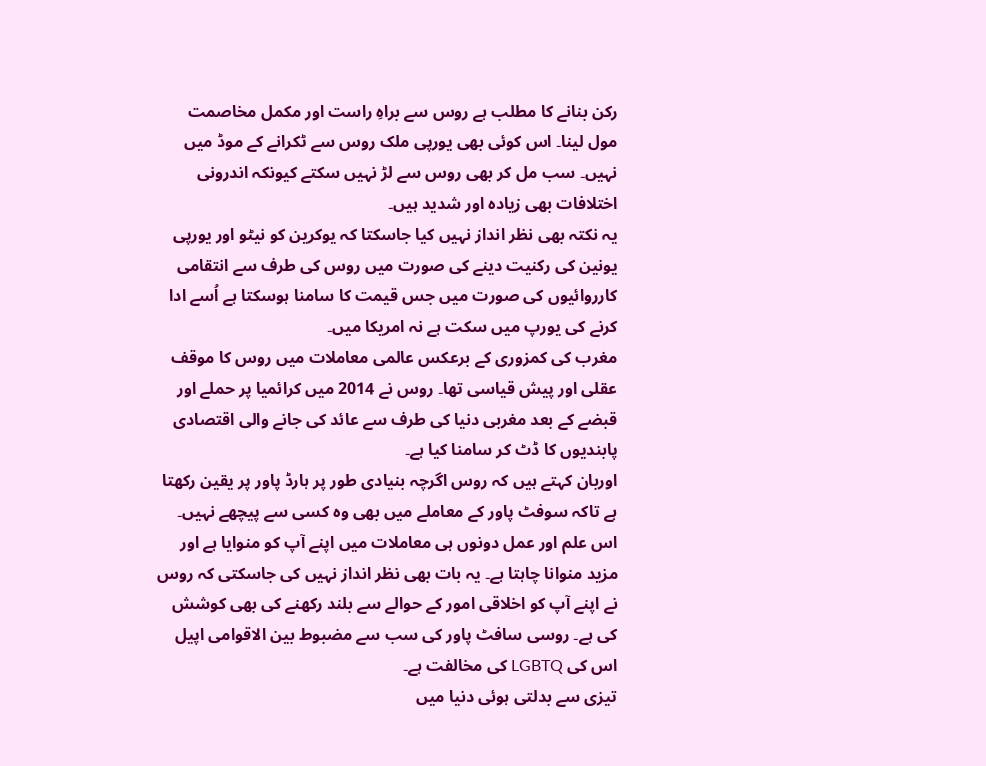رکن بنانے کا مطلب ہے روس سے براہِ راست اور مکمل مخاصمت مول لینا۔ اس کوئی بھی یورپی ملک روس سے ٹکرانے کے موڈ میں نہیں۔ سب مل کر بھی روس سے لڑ نہیں سکتے کیونکہ اندرونی اختلافات بھی زیادہ اور شدید ہیں۔
یہ نکتہ بھی نظر انداز نہیں کیا جاسکتا کہ یوکرین کو نیٹو اور یورپی یونین کی رکنیت دینے کی صورت میں روس کی طرف سے انتقامی کارروائیوں کی صورت میں جس قیمت کا سامنا ہوسکتا ہے اُسے ادا کرنے کی یورپ میں سکت ہے نہ امریکا میں۔
مغرب کی کمزوری کے برعکس عالمی معاملات میں روس کا موقف عقلی اور پیش قیاسی تھا۔ روس نے 2014 میں کرائمیا پر حملے اور قبضے کے بعد مغربی دنیا کی طرف سے عائد کی جانے والی اقتصادی پابندیوں کا ڈٹ کر سامنا کیا ہے۔
اوربان کہتے ہیں کہ روس اگرچہ بنیادی طور پر ہارڈ پاور پر یقین رکھتا ہے تاکہ سوفٹ پاور کے معاملے میں بھی وہ کسی سے پیچھے نہیں۔ اس علم اور عمل دونوں ہی معاملات میں اپنے آپ کو منوایا ہے اور مزید منوانا چاہتا ہے۔ یہ بات بھی نظر انداز نہیں کی جاسکتی کہ روس نے اپنے آپ کو اخلاقی امور کے حوالے سے بلند رکھنے کی بھی کوشش کی ہے۔ روسی سافٹ پاور کی سب سے مضبوط بین الاقوامی اپیل اس کی LGBTQ کی مخالفت ہے۔
تیزی سے بدلتی ہوئی دنیا میں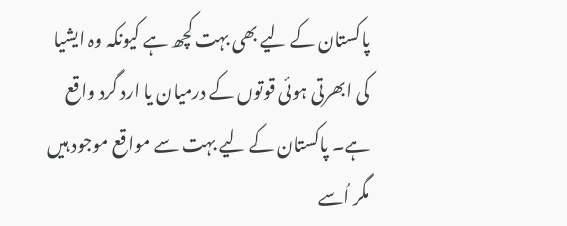پاکستان کے لیے بھی بہت کچھ ہے کیونکہ وہ ایشیا کی ابھرتی ہوئی قوتوں کے درمیان یا ارد گرد واقع ہے۔ پاکستان کے لیے بہت سے مواقع موجود ہیں مگر اُسے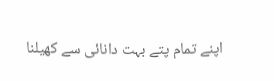اپنے تمام پتے بہت دانائی سے کھیلنا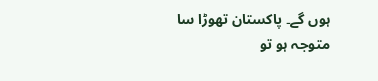ہوں گے۔ پاکستان تھوڑا سا متوجہ ہو تو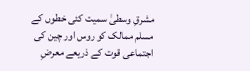مشرقِ وسطیٰ سمیت کئی خطوں کے مسلم ممالک کو روس اور چین کی اجتماعی قوت کے ذریعے معرضِ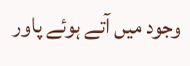وجود میں آتے ہوئے پاور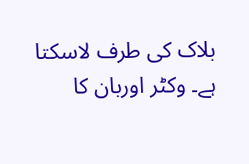بلاک کی طرف لاسکتا ہے۔ وکٹر اوربان کا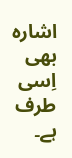اشارہ بھی اِسی طرف ہے۔